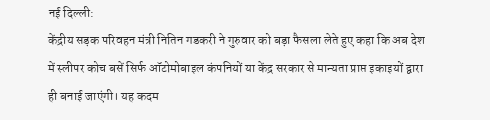नई दिल्ली:
केंद्रीय सड़क परिवहन मंत्री नितिन गडकरी ने गुरुवार को बड़ा फैसला लेते हुए कहा कि अब देश में स्लीपर कोच बसें सिर्फ ऑटोमोबाइल कंपनियों या केंद्र सरकार से मान्यता प्राप्त इकाइयों द्वारा ही बनाई जाएंगी। यह कदम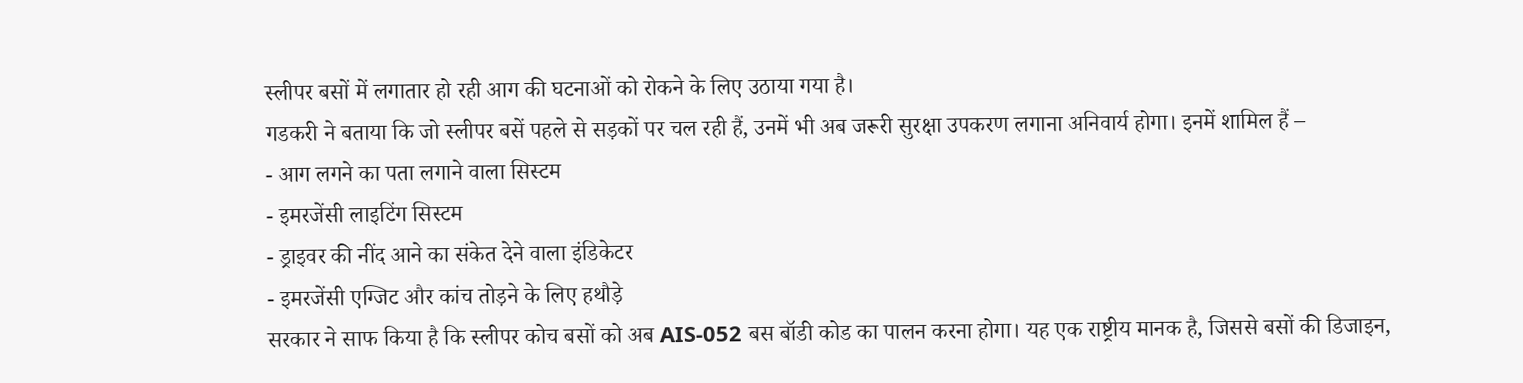स्लीपर बसों में लगातार हो रही आग की घटनाओं को रोकने के लिए उठाया गया है।
गडकरी ने बताया कि जो स्लीपर बसें पहले से सड़कों पर चल रही हैं, उनमें भी अब जरूरी सुरक्षा उपकरण लगाना अनिवार्य होगा। इनमें शामिल हैं –
- आग लगने का पता लगाने वाला सिस्टम
- इमरजेंसी लाइटिंग सिस्टम
- ड्राइवर की नींद आने का संकेत देने वाला इंडिकेटर
- इमरजेंसी एग्जिट और कांच तोड़ने के लिए हथौड़े
सरकार ने साफ किया है कि स्लीपर कोच बसों को अब AIS-052 बस बॉडी कोड का पालन करना होगा। यह एक राष्ट्रीय मानक है, जिससे बसों की डिजाइन,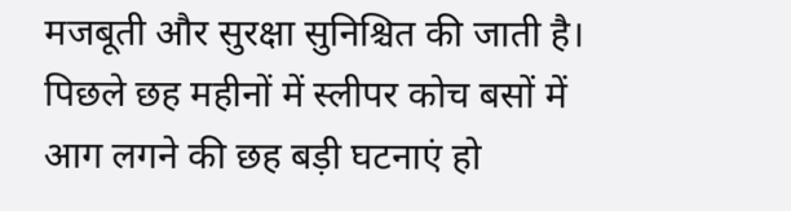मजबूती और सुरक्षा सुनिश्चित की जाती है।
पिछले छह महीनों में स्लीपर कोच बसों में आग लगने की छह बड़ी घटनाएं हो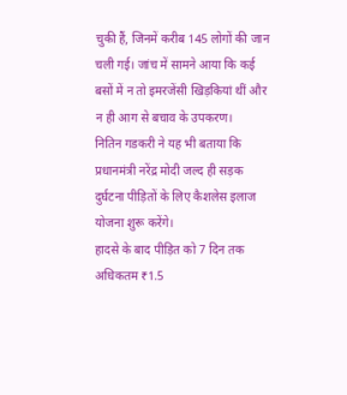चुकी हैं, जिनमें करीब 145 लोगों की जान चली गई। जांच में सामने आया कि कई बसों में न तो इमरजेंसी खिड़कियां थीं और न ही आग से बचाव के उपकरण।
नितिन गडकरी ने यह भी बताया कि प्रधानमंत्री नरेंद्र मोदी जल्द ही सड़क दुर्घटना पीड़ितों के लिए कैशलेस इलाज योजना शुरू करेंगे।
हादसे के बाद पीड़ित को 7 दिन तक अधिकतम ₹1.5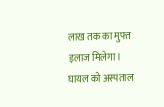लाख तक का मुफ्त इलाज मिलेगा।
घायल को अस्पताल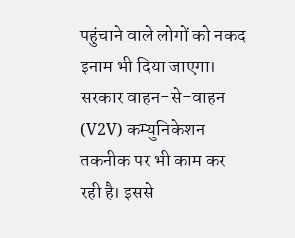पहुंचाने वाले लोगों को नकद इनाम भी दिया जाएगा।
सरकार वाहन-से-वाहन (V2V) कम्युनिकेशन तकनीक पर भी काम कर रही है। इससे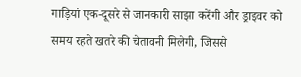गाड़ियां एक-दूसरे से जानकारी साझा करेंगी और ड्राइवर को समय रहते खतरे की चेतावनी मिलेगी, जिससे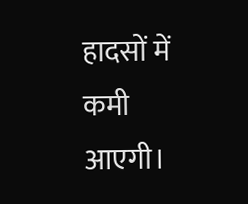हादसों में कमी आएगी।